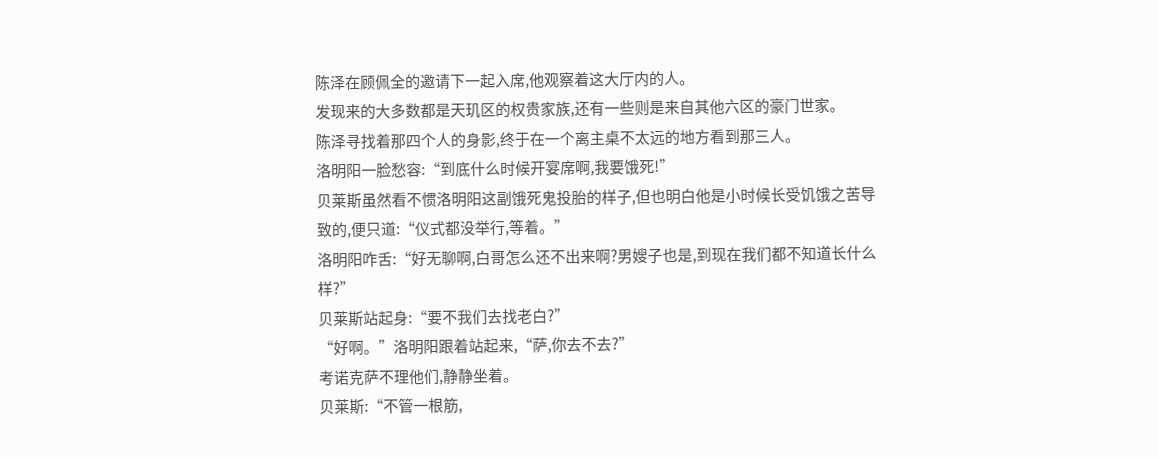陈泽在顾佩全的邀请下一起入席,他观察着这大厅内的人。
发现来的大多数都是天玑区的权贵家族,还有一些则是来自其他六区的豪门世家。
陈泽寻找着那四个人的身影,终于在一个离主桌不太远的地方看到那三人。
洛明阳一脸愁容:“到底什么时候开宴席啊,我要饿死!”
贝莱斯虽然看不惯洛明阳这副饿死鬼投胎的样子,但也明白他是小时候长受饥饿之苦导致的,便只道:“仪式都没举行,等着。”
洛明阳咋舌:“好无聊啊,白哥怎么还不出来啊?男嫂子也是,到现在我们都不知道长什么样?”
贝莱斯站起身:“要不我们去找老白?”
“好啊。”洛明阳跟着站起来,“萨,你去不去?”
考诺克萨不理他们,静静坐着。
贝莱斯:“不管一根筋,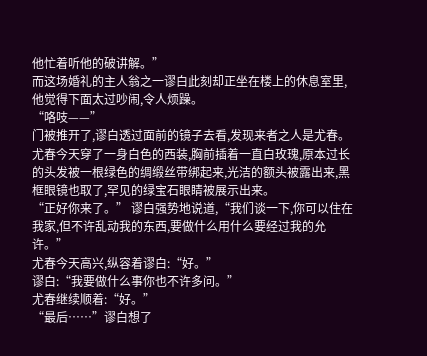他忙着听他的破讲解。”
而这场婚礼的主人翁之一谬白此刻却正坐在楼上的休息室里,他觉得下面太过吵闹,令人烦躁。
“咯吱——”
门被推开了,谬白透过面前的镜子去看,发现来者之人是尤春。
尤春今天穿了一身白色的西装,胸前插着一直白玫瑰,原本过长的头发被一根绿色的绸缎丝带绑起来,光洁的额头被露出来,黑框眼镜也取了,罕见的绿宝石眼睛被展示出来。
“正好你来了。” 谬白强势地说道,“我们谈一下,你可以住在我家,但不许乱动我的东西,要做什么用什么要经过我的允许。”
尤春今天高兴,纵容着谬白:“好。”
谬白:“我要做什么事你也不许多问。”
尤春继续顺着:“好。”
“最后……”谬白想了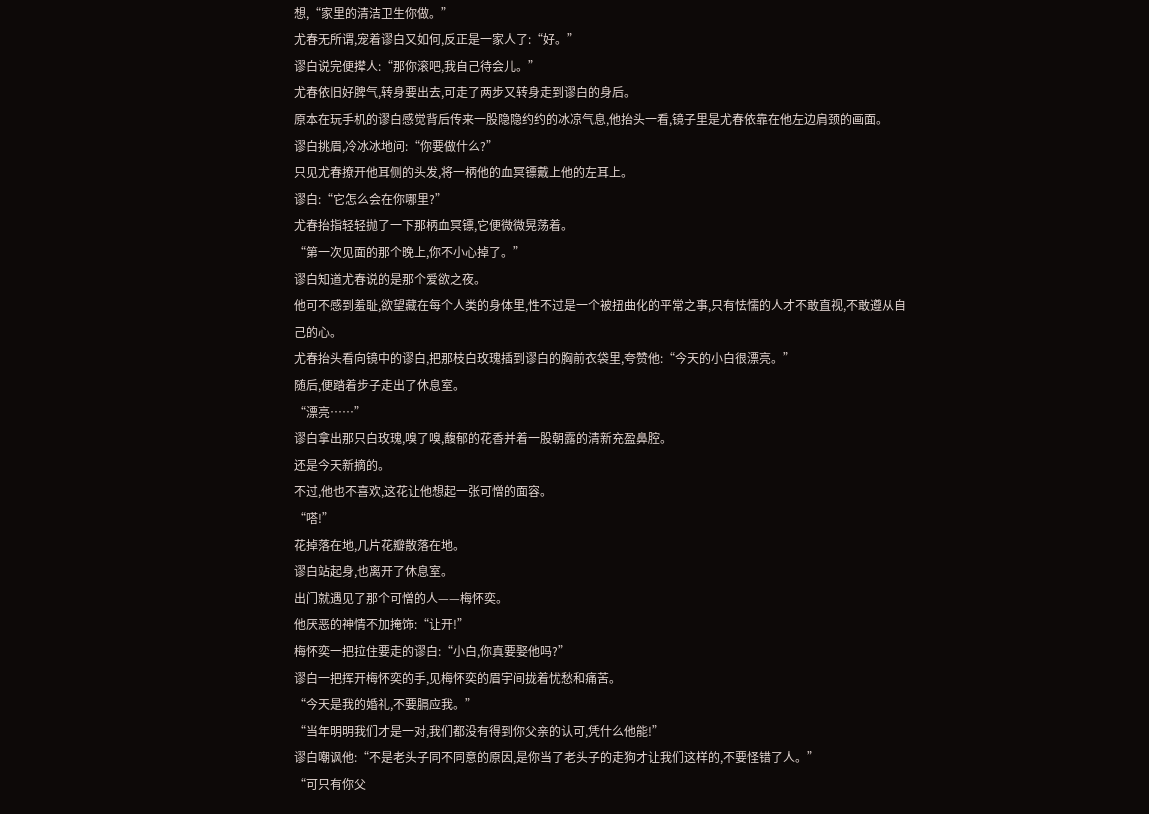想,“家里的清洁卫生你做。”
尤春无所谓,宠着谬白又如何,反正是一家人了:“好。”
谬白说完便撵人:“那你滚吧,我自己待会儿。”
尤春依旧好脾气,转身要出去,可走了两步又转身走到谬白的身后。
原本在玩手机的谬白感觉背后传来一股隐隐约约的冰凉气息,他抬头一看,镜子里是尤春依靠在他左边肩颈的画面。
谬白挑眉,冷冰冰地问:“你要做什么?”
只见尤春撩开他耳侧的头发,将一柄他的血冥镖戴上他的左耳上。
谬白:“它怎么会在你哪里?”
尤春抬指轻轻抛了一下那柄血冥镖,它便微微晃荡着。
“第一次见面的那个晚上,你不小心掉了。”
谬白知道尤春说的是那个爱欲之夜。
他可不感到羞耻,欲望藏在每个人类的身体里,性不过是一个被扭曲化的平常之事,只有怯懦的人才不敢直视,不敢遵从自己的心。
尤春抬头看向镜中的谬白,把那枝白玫瑰插到谬白的胸前衣袋里,夸赞他:“今天的小白很漂亮。”
随后,便踏着步子走出了休息室。
“漂亮……”
谬白拿出那只白玫瑰,嗅了嗅,馥郁的花香并着一股朝露的清新充盈鼻腔。
还是今天新摘的。
不过,他也不喜欢,这花让他想起一张可憎的面容。
“嗒!”
花掉落在地,几片花瓣散落在地。
谬白站起身,也离开了休息室。
出门就遇见了那个可憎的人——梅怀奕。
他厌恶的神情不加掩饰:“让开!”
梅怀奕一把拉住要走的谬白:“小白,你真要娶他吗?”
谬白一把挥开梅怀奕的手,见梅怀奕的眉宇间拢着忧愁和痛苦。
“今天是我的婚礼,不要膈应我。”
“当年明明我们才是一对,我们都没有得到你父亲的认可,凭什么他能!”
谬白嘲讽他:“不是老头子同不同意的原因,是你当了老头子的走狗才让我们这样的,不要怪错了人。”
“可只有你父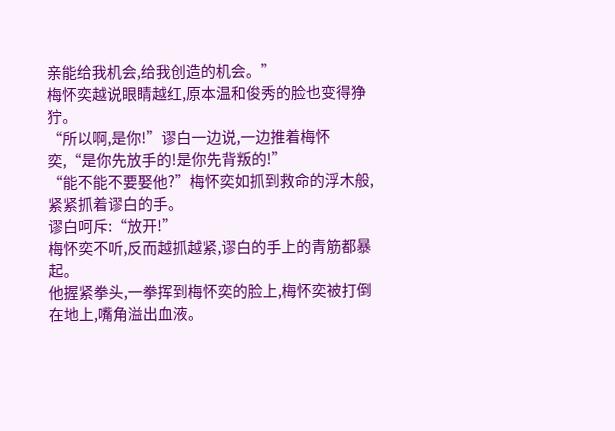亲能给我机会,给我创造的机会。”
梅怀奕越说眼睛越红,原本温和俊秀的脸也变得狰狞。
“所以啊,是你!”谬白一边说,一边推着梅怀奕,“是你先放手的!是你先背叛的!”
“能不能不要娶他?”梅怀奕如抓到救命的浮木般,紧紧抓着谬白的手。
谬白呵斥:“放开!”
梅怀奕不听,反而越抓越紧,谬白的手上的青筋都暴起。
他握紧拳头,一拳挥到梅怀奕的脸上,梅怀奕被打倒在地上,嘴角溢出血液。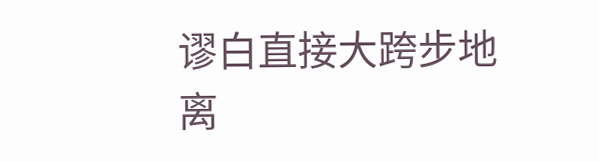谬白直接大跨步地离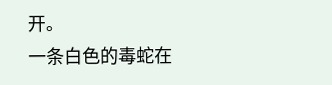开。
一条白色的毒蛇在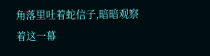角落里吐着蛇信子,暗暗观察着这一幕